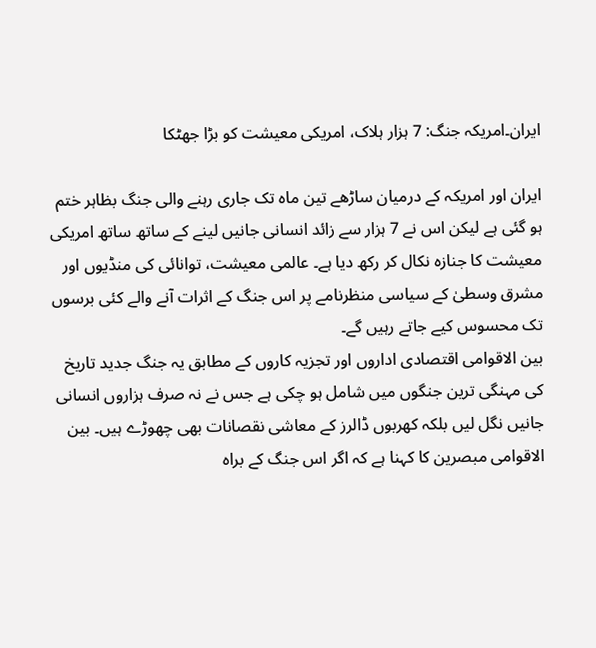ایران۔امریکہ جنگ: 7 ہزار ہلاک، امریکی معیشت کو بڑا جھٹکا

ایران اور امریکہ کے درمیان ساڑھے تین ماہ تک جاری رہنے والی جنگ بظاہر ختم ہو گئی ہے لیکن اس نے 7 ہزار سے زائد انسانی جانیں لینے کے ساتھ ساتھ امریکی معیشت کا جنازہ نکال کر رکھ دیا ہے۔ عالمی معیشت، توانائی کی منڈیوں اور مشرق وسطیٰ کے سیاسی منظرنامے پر اس جنگ کے اثرات آنے والے کئی برسوں تک محسوس کیے جاتے رہیں گے۔
بین الاقوامی اقتصادی اداروں اور تجزیہ کاروں کے مطابق یہ جنگ جدید تاریخ کی مہنگی ترین جنگوں میں شامل ہو چکی ہے جس نے نہ صرف ہزاروں انسانی جانیں نگل لیں بلکہ کھربوں ڈالرز کے معاشی نقصانات بھی چھوڑے ہیں۔ بین الاقوامی مبصرین کا کہنا ہے کہ اگر اس جنگ کے براہ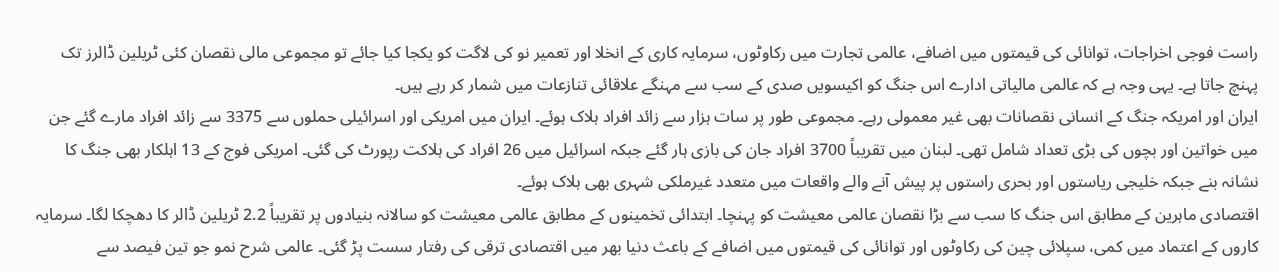راست فوجی اخراجات، توانائی کی قیمتوں میں اضافے، عالمی تجارت میں رکاوٹوں، سرمایہ کاری کے انخلا اور تعمیر نو کی لاگت کو یکجا کیا جائے تو مجموعی مالی نقصان کئی ٹریلین ڈالرز تک پہنچ جاتا ہے۔ یہی وجہ ہے کہ عالمی مالیاتی ادارے اس جنگ کو اکیسویں صدی کے سب سے مہنگے علاقائی تنازعات میں شمار کر رہے ہیں۔
ایران اور امریکہ جنگ کے انسانی نقصانات بھی غیر معمولی رہے۔ مجموعی طور پر سات ہزار سے زائد افراد ہلاک ہوئے۔ ایران میں امریکی اور اسرائیلی حملوں سے 3375 سے زائد افراد مارے گئے جن میں خواتین اور بچوں کی بڑی تعداد شامل تھی۔ لبنان میں تقریباً 3700 افراد جان کی بازی ہار گئے جبکہ اسرائیل میں 26 افراد کی ہلاکت رپورٹ کی گئی۔ امریکی فوج کے 13 اہلکار بھی جنگ کا نشانہ بنے جبکہ خلیجی ریاستوں اور بحری راستوں پر پیش آنے والے واقعات میں متعدد غیرملکی شہری بھی ہلاک ہوئے۔
اقتصادی ماہرین کے مطابق اس جنگ کا سب سے بڑا نقصان عالمی معیشت کو پہنچا۔ ابتدائی تخمینوں کے مطابق عالمی معیشت کو سالانہ بنیادوں پر تقریباً 2.2 ٹریلین ڈالر کا دھچکا لگا۔ سرمایہ کاروں کے اعتماد میں کمی، سپلائی چین کی رکاوٹوں اور توانائی کی قیمتوں میں اضافے کے باعث دنیا بھر میں اقتصادی ترقی کی رفتار سست پڑ گئی۔ عالمی شرح نمو جو تین فیصد سے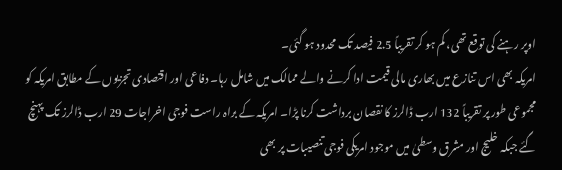اوپر رہنے کی توقع تھی، کم ہو کر تقریباً 2.5 فیصد تک محدود ہو گئی۔
امریکہ بھی اس تنازع میں بھاری مالی قیمت ادا کرنے والے ممالک میں شامل رہا۔ دفاعی اور اقتصادی تجزیوں کے مطابق امریکہ کو مجموعی طور پر تقریباً 132 ارب ڈالرز کا نقصان برداشت کرنا پڑا۔ امریکہ کے براہ راست فوجی اخراجات 29 ارب ڈالرز تک پہنچ گئے جبکہ خلیج اور مشرق وسطیٰ میں موجود امریکی فوجی تنصیبات پر بھی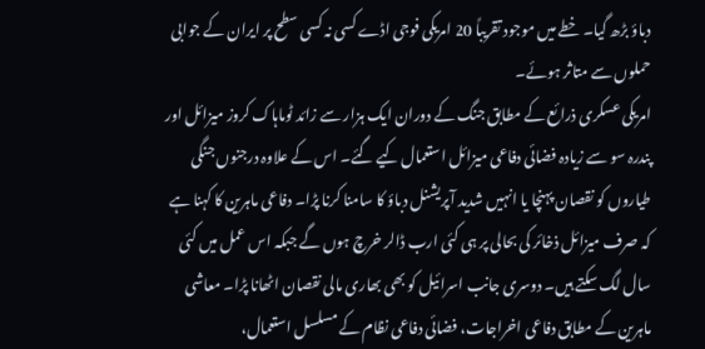دباؤ بڑھ گیا۔ خطے میں موجود تقریباً 20 امریکی فوجی اڈے کسی نہ کسی سطح پر ایران کے جوابی حملوں سے متاثر ہوئے۔
امریکی عسکری ذرائع کے مطابق جنگ کے دوران ایک ہزار سے زائد ٹوماہاک کروز میزائل اور پندرہ سو سے زیادہ فضائی دفاعی میزائل استعمال کیے گئے۔ اس کے علاوہ درجنوں جنگی طیاروں کو نقصان پہنچا یا انہیں شدید آپریشنل دباؤ کا سامنا کرنا پڑا۔ دفاعی ماہرین کا کہنا ہے کہ صرف میزائل ذخائر کی بحالی پر ہی کئی ارب ڈالر خرچ ہوں گے جبکہ اس عمل میں کئی سال لگ سکتے ہیں۔ دوسری جانب اسرائیل کو بھی بھاری مالی نقصان اٹھانا پڑا۔ معاشی ماہرین کے مطابق دفاعی اخراجات، فضائی دفاعی نظام کے مسلسل استعمال،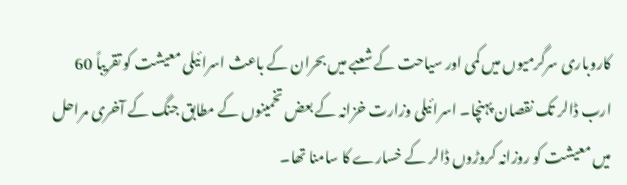کاروباری سرگرمیوں میں کمی اور سیاحت کے شعبے میں بحران کے باعث اسرائیلی معیشت کو تقریباً 60 ارب ڈالر تک نقصان پہنچا۔ اسرائیلی وزارت خزانہ کے بعض تخمینوں کے مطابق جنگ کے آخری مراحل میں معیشت کو روزانہ کروڑوں ڈالر کے خسارے کا سامنا تھا۔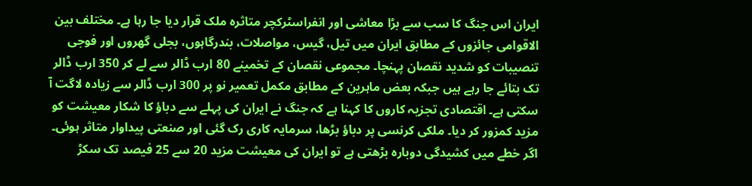ایران اس جنگ کا سب سے بڑا معاشی اور انفراسٹرکچر متاثرہ ملک قرار دیا جا رہا ہے۔ مختلف بین الاقوامی جائزوں کے مطابق ایران میں تیل، گیس، مواصلات، بندرگاہوں، بجلی گھروں اور فوجی تنصیبات کو شدید نقصان پہنچا۔ مجموعی نقصان کے تخمینے 80 ارب ڈالر سے لے کر 350 ارب ڈالر تک بتائے جا رہے ہیں جبکہ بعض ماہرین کے مطابق مکمل تعمیر نو پر 300 ارب ڈالر سے زیادہ لاگت آ سکتی ہے۔ اقتصادی تجزیہ کاروں کا کہنا ہے کہ جنگ نے ایران کی پہلے سے دباؤ کا شکار معیشت کو مزید کمزور کر دیا۔ ملکی کرنسی پر دباؤ بڑھا، سرمایہ کاری رک گئی اور صنعتی پیداوار متاثر ہوئی۔ اگر خطے میں کشیدگی دوبارہ بڑھتی ہے تو ایران کی معیشت مزید 20 سے 25 فیصد تک سکڑ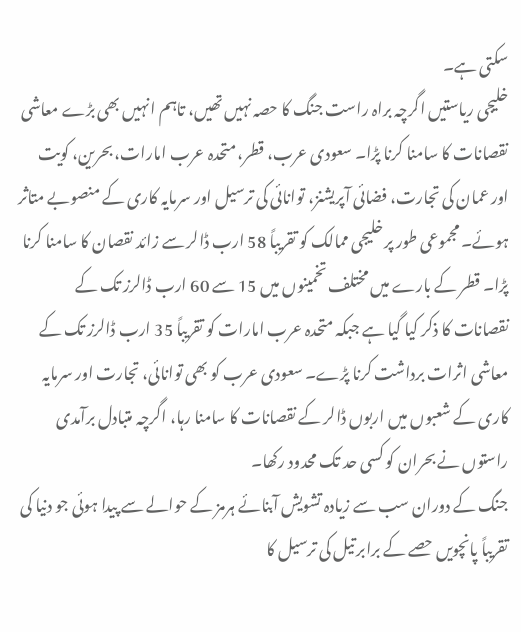سکتی ہے۔
خلیجی ریاستیں اگرچہ براہ راست جنگ کا حصہ نہیں تھیں، تاہم انہیں بھی بڑے معاشی نقصانات کا سامنا کرنا پڑا۔ سعودی عرب، قطر، متحدہ عرب امارات، بحرین، کویت اور عمان کی تجارت، فضائی آپریشنز، توانائی کی ترسیل اور سرمایہ کاری کے منصوبے متاثر ہوئے۔ مجموعی طور پر خلیجی ممالک کو تقریباً 58 ارب ڈالر سے زائد نقصان کا سامنا کرنا پڑا۔ قطر کے بارے میں مختلف تخمینوں میں 15 سے 60 ارب ڈالرز تک کے نقصانات کا ذکر کیا گیا ہے جبکہ متحدہ عرب امارات کو تقریباً 35 ارب ڈالرز تک کے معاشی اثرات برداشت کرنا پڑے۔ سعودی عرب کو بھی توانائی، تجارت اور سرمایہ کاری کے شعبوں میں اربوں ڈالر کے نقصانات کا سامنا رہا، اگرچہ متبادل برآمدی راستوں نے بحران کو کسی حد تک محدود رکھا۔
جنگ کے دوران سب سے زیادہ تشویش آبنائے ہرمز کے حوالے سے پیدا ہوئی جو دنیا کی تقریباً پانچویں حصے کے برابر تیل کی ترسیل کا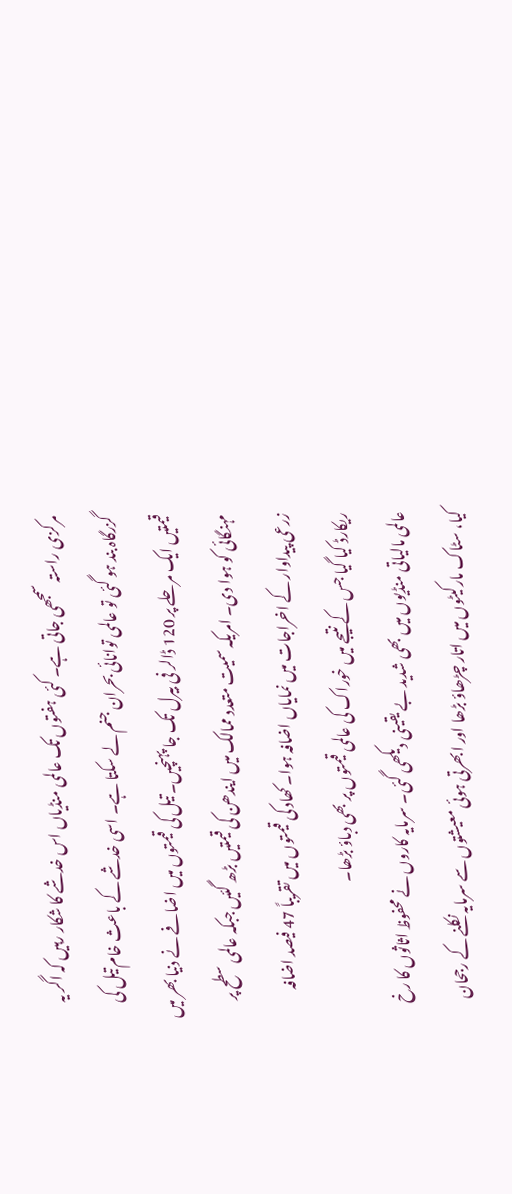مرکزی راستہ سمجھی جاتی ہے۔ کئی ہفتوں تک عالمی منڈیاں اس خدشے کا شکار رہیں کہ اگر یہ گزرگاہ بند ہو گئی تو عالمی توانائی بحران جنم لے سکتا ہے۔ اسی خدشے کے باعث خام تیل کی قیمتیں ایک مرحلے پر 120 ڈالر فی بیرل تک جا پہنچیں۔ تیل کی قیمتوں میں اضافے نے دنیا بھر میں مہنگائی کو ہوا دی۔ امریکہ سمیت متعدد ممالک میں ایندھن کی قیمتیں بڑھ گئیں جبکہ عالمی سطح پر زرعی پیداوار کے اخراجات میں نمایاں اضافہ ہوا۔ کھاد کی قیمتوں میں تقریباً 47 فیصد اضافہ ریکارڈ کیا گیا جس کے نتیجے میں خوراک کی عالمی قیمتوں پر بھی دباؤ بڑھا۔
عالمی مالیاتی منڈیوں میں بھی شدید بے یقینی دیکھی گئی۔ سرمایہ کاروں نے محفوظ اثاثوں کا رخ کیا، سٹاک مارکیٹوں میں اتار چڑھاؤ بڑھا اور ابھرتی ہوئی معیشتوں سے سرمایہ نکلنے کے رجحان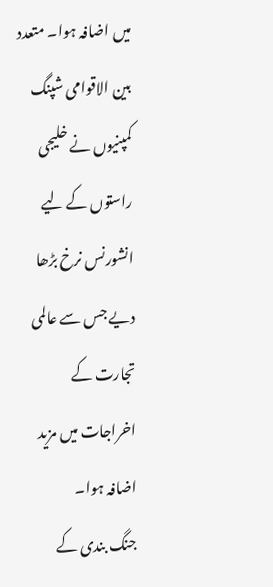میں اضافہ ہوا۔ متعدد بین الاقوامی شپنگ کمپنیوں نے خلیجی راستوں کے لیے انشورنس نرخ بڑھا دیے جس سے عالمی تجارت کے اخراجات میں مزید اضافہ ہوا۔
جنگ بندی کے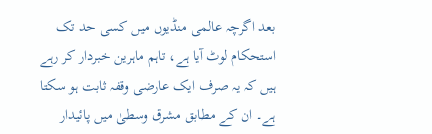بعد اگرچہ عالمی منڈیوں میں کسی حد تک استحکام لوٹ آیا ہے، تاہم ماہرین خبردار کر رہے ہیں کہ یہ صرف ایک عارضی وقفہ ثابت ہو سکتا ہے۔ ان کے مطابق مشرق وسطیٰ میں پائیدار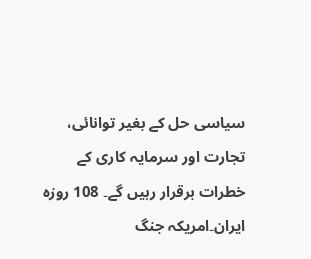سیاسی حل کے بغیر توانائی، تجارت اور سرمایہ کاری کے خطرات برقرار رہیں گے۔ 108 روزہ ایران۔امریکہ جنگ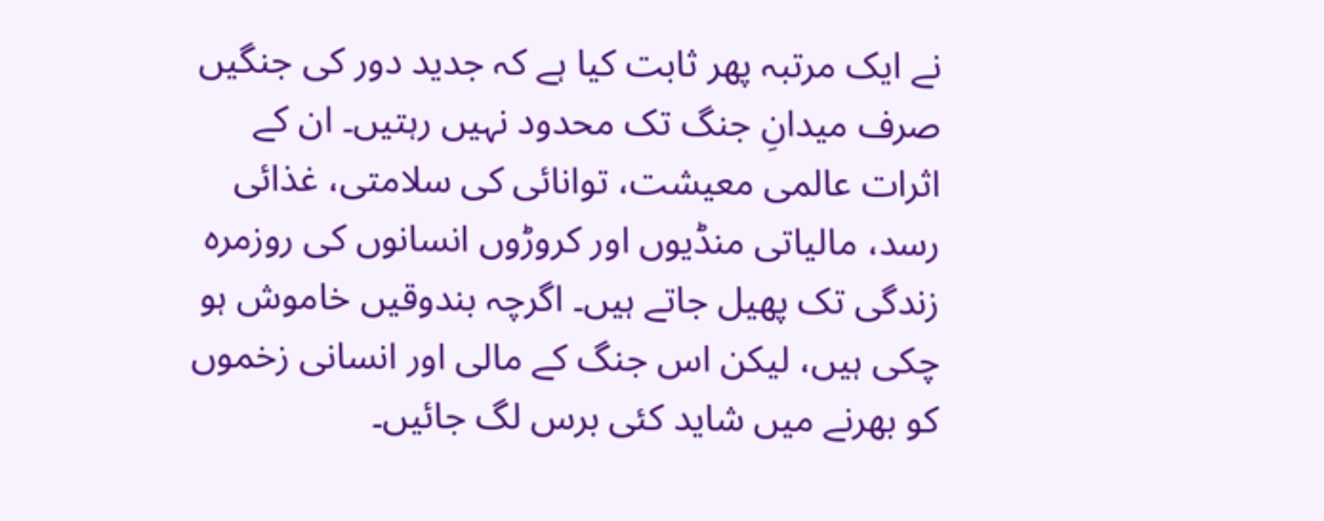نے ایک مرتبہ پھر ثابت کیا ہے کہ جدید دور کی جنگیں صرف میدانِ جنگ تک محدود نہیں رہتیں۔ ان کے اثرات عالمی معیشت، توانائی کی سلامتی، غذائی رسد، مالیاتی منڈیوں اور کروڑوں انسانوں کی روزمرہ زندگی تک پھیل جاتے ہیں۔ اگرچہ بندوقیں خاموش ہو چکی ہیں، لیکن اس جنگ کے مالی اور انسانی زخموں کو بھرنے میں شاید کئی برس لگ جائیں۔